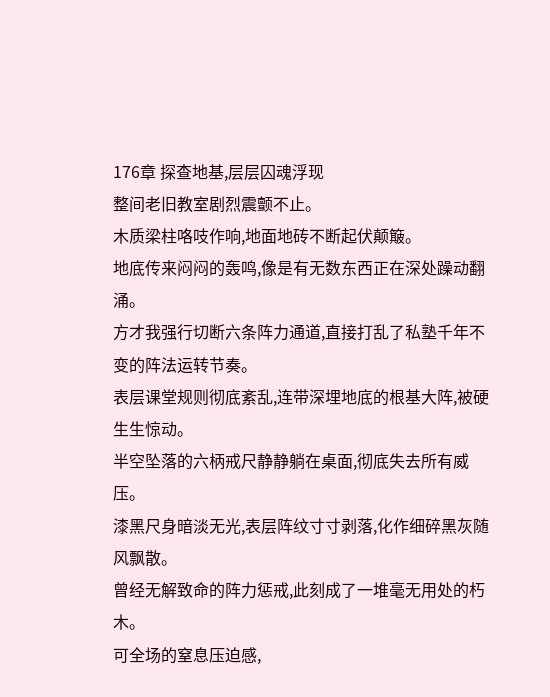176章 探查地基,层层囚魂浮现
整间老旧教室剧烈震颤不止。
木质梁柱咯吱作响,地面地砖不断起伏颠簸。
地底传来闷闷的轰鸣,像是有无数东西正在深处躁动翻涌。
方才我强行切断六条阵力通道,直接打乱了私塾千年不变的阵法运转节奏。
表层课堂规则彻底紊乱,连带深埋地底的根基大阵,被硬生生惊动。
半空坠落的六柄戒尺静静躺在桌面,彻底失去所有威压。
漆黑尺身暗淡无光,表层阵纹寸寸剥落,化作细碎黑灰随风飘散。
曾经无解致命的阵力惩戒,此刻成了一堆毫无用处的朽木。
可全场的窒息压迫感,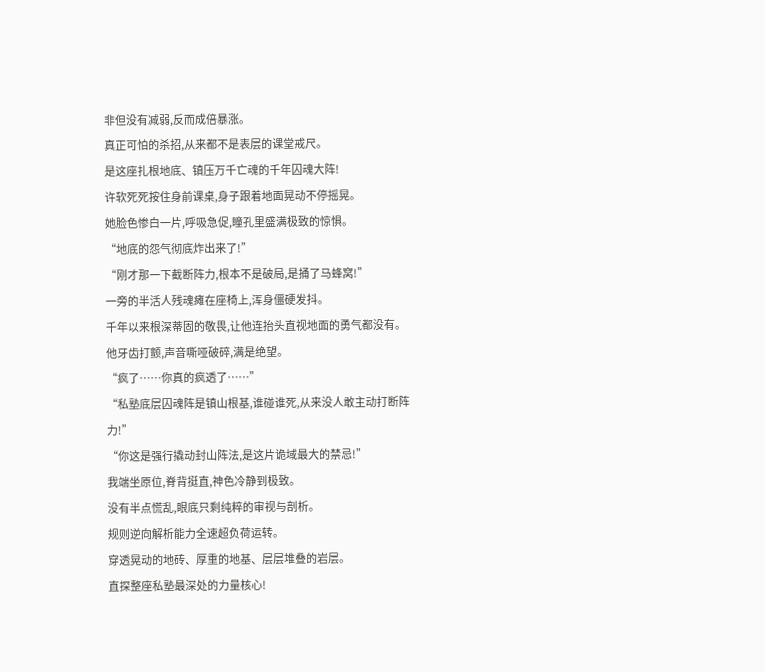非但没有减弱,反而成倍暴涨。
真正可怕的杀招,从来都不是表层的课堂戒尺。
是这座扎根地底、镇压万千亡魂的千年囚魂大阵!
许软死死按住身前课桌,身子跟着地面晃动不停摇晃。
她脸色惨白一片,呼吸急促,瞳孔里盛满极致的惊惧。
“地底的怨气彻底炸出来了!”
“刚才那一下截断阵力,根本不是破局,是捅了马蜂窝!”
一旁的半活人残魂瘫在座椅上,浑身僵硬发抖。
千年以来根深蒂固的敬畏,让他连抬头直视地面的勇气都没有。
他牙齿打颤,声音嘶哑破碎,满是绝望。
“疯了……你真的疯透了……”
“私塾底层囚魂阵是镇山根基,谁碰谁死,从来没人敢主动打断阵力!”
“你这是强行撬动封山阵法,是这片诡域最大的禁忌!”
我端坐原位,脊背挺直,神色冷静到极致。
没有半点慌乱,眼底只剩纯粹的审视与剖析。
规则逆向解析能力全速超负荷运转。
穿透晃动的地砖、厚重的地基、层层堆叠的岩层。
直探整座私塾最深处的力量核心!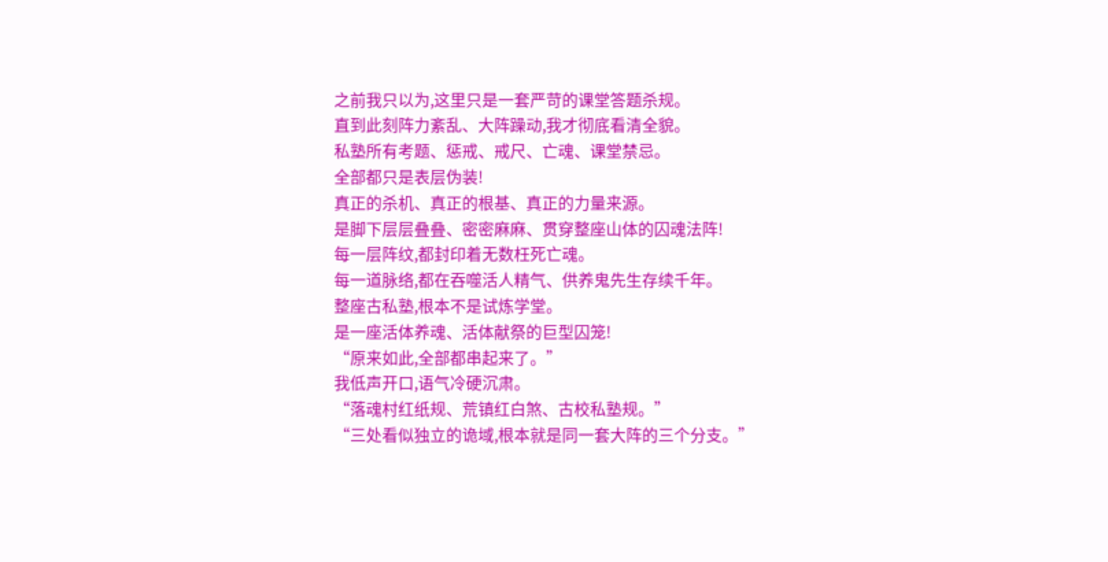之前我只以为,这里只是一套严苛的课堂答题杀规。
直到此刻阵力紊乱、大阵躁动,我才彻底看清全貌。
私塾所有考题、惩戒、戒尺、亡魂、课堂禁忌。
全部都只是表层伪装!
真正的杀机、真正的根基、真正的力量来源。
是脚下层层叠叠、密密麻麻、贯穿整座山体的囚魂法阵!
每一层阵纹,都封印着无数枉死亡魂。
每一道脉络,都在吞噬活人精气、供养鬼先生存续千年。
整座古私塾,根本不是试炼学堂。
是一座活体养魂、活体献祭的巨型囚笼!
“原来如此,全部都串起来了。”
我低声开口,语气冷硬沉肃。
“落魂村红纸规、荒镇红白煞、古校私塾规。”
“三处看似独立的诡域,根本就是同一套大阵的三个分支。”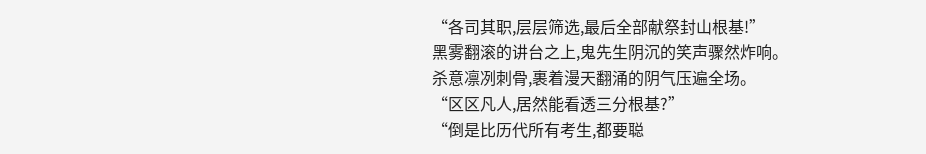“各司其职,层层筛选,最后全部献祭封山根基!”
黑雾翻滚的讲台之上,鬼先生阴沉的笑声骤然炸响。
杀意凛冽刺骨,裹着漫天翻涌的阴气压遍全场。
“区区凡人,居然能看透三分根基?”
“倒是比历代所有考生,都要聪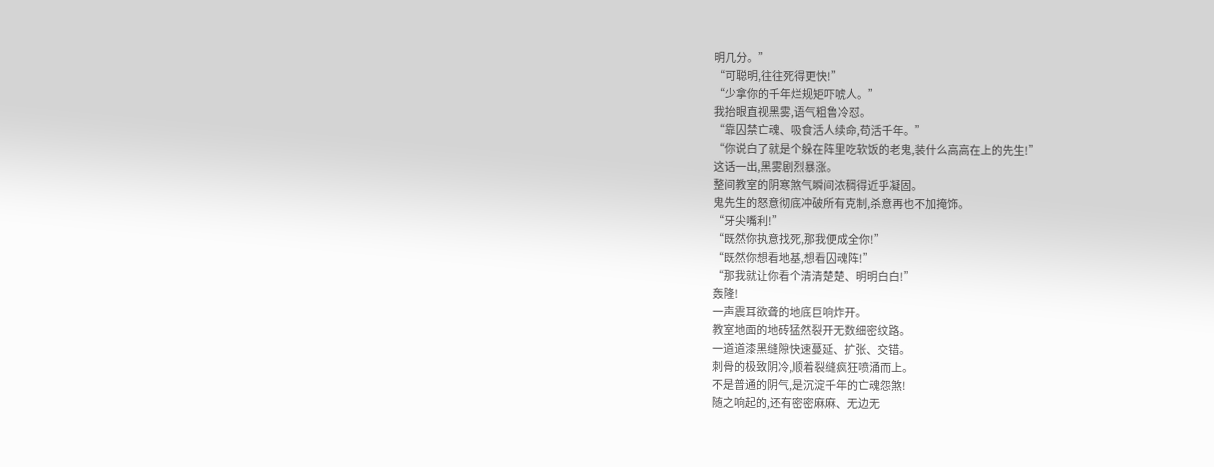明几分。”
“可聪明,往往死得更快!”
“少拿你的千年烂规矩吓唬人。”
我抬眼直视黑雾,语气粗鲁冷怼。
“靠囚禁亡魂、吸食活人续命,苟活千年。”
“你说白了就是个躲在阵里吃软饭的老鬼,装什么高高在上的先生!”
这话一出,黑雾剧烈暴涨。
整间教室的阴寒煞气瞬间浓稠得近乎凝固。
鬼先生的怒意彻底冲破所有克制,杀意再也不加掩饰。
“牙尖嘴利!”
“既然你执意找死,那我便成全你!”
“既然你想看地基,想看囚魂阵!”
“那我就让你看个清清楚楚、明明白白!”
轰隆!
一声震耳欲聋的地底巨响炸开。
教室地面的地砖猛然裂开无数细密纹路。
一道道漆黑缝隙快速蔓延、扩张、交错。
刺骨的极致阴冷,顺着裂缝疯狂喷涌而上。
不是普通的阴气,是沉淀千年的亡魂怨煞!
随之响起的,还有密密麻麻、无边无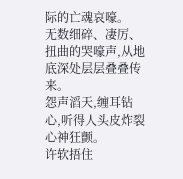际的亡魂哀嚎。
无数细碎、凄厉、扭曲的哭嚎声,从地底深处层层叠叠传来。
怨声滔天,缠耳钻心,听得人头皮炸裂心神狂颤。
许软捂住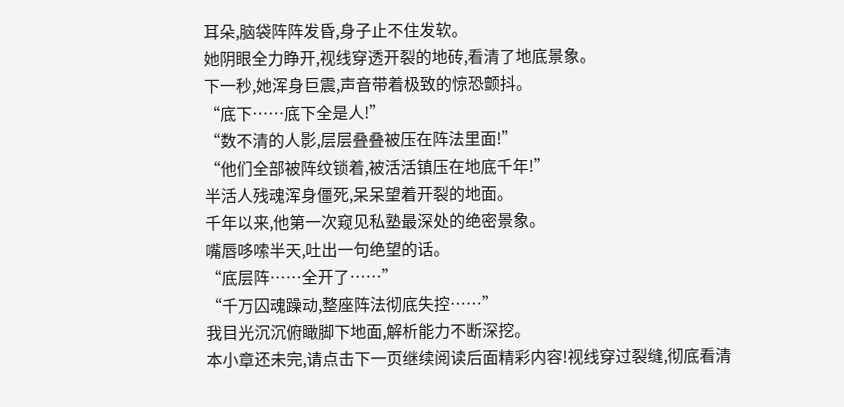耳朵,脑袋阵阵发昏,身子止不住发软。
她阴眼全力睁开,视线穿透开裂的地砖,看清了地底景象。
下一秒,她浑身巨震,声音带着极致的惊恐颤抖。
“底下……底下全是人!”
“数不清的人影,层层叠叠被压在阵法里面!”
“他们全部被阵纹锁着,被活活镇压在地底千年!”
半活人残魂浑身僵死,呆呆望着开裂的地面。
千年以来,他第一次窥见私塾最深处的绝密景象。
嘴唇哆嗦半天,吐出一句绝望的话。
“底层阵……全开了……”
“千万囚魂躁动,整座阵法彻底失控……”
我目光沉沉俯瞰脚下地面,解析能力不断深挖。
本小章还未完,请点击下一页继续阅读后面精彩内容!视线穿过裂缝,彻底看清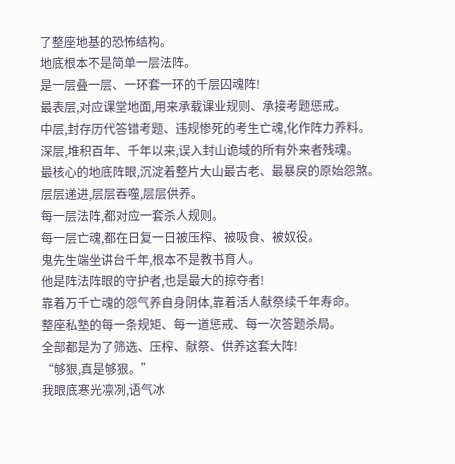了整座地基的恐怖结构。
地底根本不是简单一层法阵。
是一层叠一层、一环套一环的千层囚魂阵!
最表层,对应课堂地面,用来承载课业规则、承接考题惩戒。
中层,封存历代答错考题、违规惨死的考生亡魂,化作阵力养料。
深层,堆积百年、千年以来,误入封山诡域的所有外来者残魂。
最核心的地底阵眼,沉淀着整片大山最古老、最暴戾的原始怨煞。
层层递进,层层吞噬,层层供养。
每一层法阵,都对应一套杀人规则。
每一层亡魂,都在日复一日被压榨、被吸食、被奴役。
鬼先生端坐讲台千年,根本不是教书育人。
他是阵法阵眼的守护者,也是最大的掠夺者!
靠着万千亡魂的怨气养自身阴体,靠着活人献祭续千年寿命。
整座私塾的每一条规矩、每一道惩戒、每一次答题杀局。
全部都是为了筛选、压榨、献祭、供养这套大阵!
“够狠,真是够狠。”
我眼底寒光凛冽,语气冰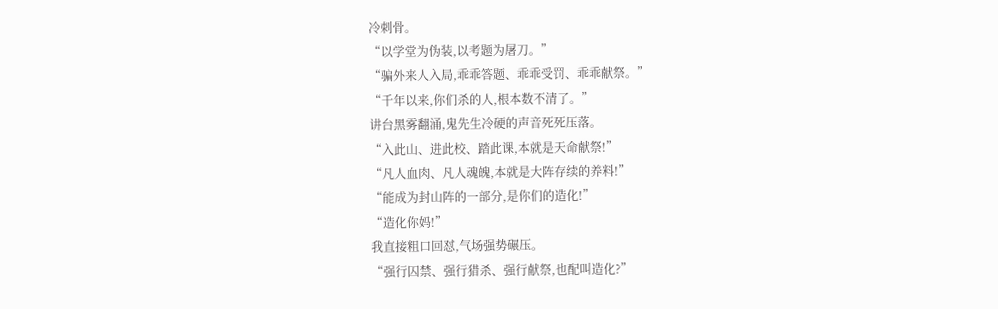冷刺骨。
“以学堂为伪装,以考题为屠刀。”
“骗外来人入局,乖乖答题、乖乖受罚、乖乖献祭。”
“千年以来,你们杀的人,根本数不清了。”
讲台黑雾翻涌,鬼先生冷硬的声音死死压落。
“入此山、进此校、踏此课,本就是天命献祭!”
“凡人血肉、凡人魂魄,本就是大阵存续的养料!”
“能成为封山阵的一部分,是你们的造化!”
“造化你妈!”
我直接粗口回怼,气场强势碾压。
“强行囚禁、强行猎杀、强行献祭,也配叫造化?”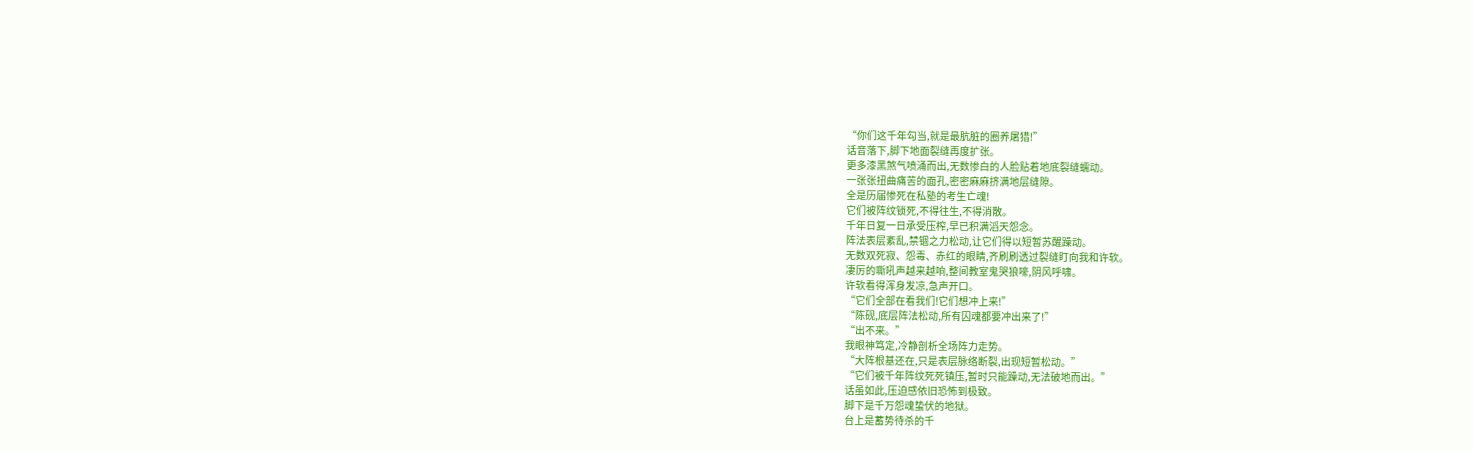“你们这千年勾当,就是最肮脏的圈养屠猎!”
话音落下,脚下地面裂缝再度扩张。
更多漆黑煞气喷涌而出,无数惨白的人脸贴着地底裂缝蠕动。
一张张扭曲痛苦的面孔,密密麻麻挤满地层缝隙。
全是历届惨死在私塾的考生亡魂!
它们被阵纹锁死,不得往生,不得消散。
千年日复一日承受压榨,早已积满滔天怨念。
阵法表层紊乱,禁锢之力松动,让它们得以短暂苏醒躁动。
无数双死寂、怨毒、赤红的眼睛,齐刷刷透过裂缝盯向我和许软。
凄厉的嘶吼声越来越响,整间教室鬼哭狼嚎,阴风呼啸。
许软看得浑身发凉,急声开口。
“它们全部在看我们!它们想冲上来!”
“陈砚,底层阵法松动,所有囚魂都要冲出来了!”
“出不来。”
我眼神笃定,冷静剖析全场阵力走势。
“大阵根基还在,只是表层脉络断裂,出现短暂松动。”
“它们被千年阵纹死死镇压,暂时只能躁动,无法破地而出。”
话虽如此,压迫感依旧恐怖到极致。
脚下是千万怨魂蛰伏的地狱。
台上是蓄势待杀的千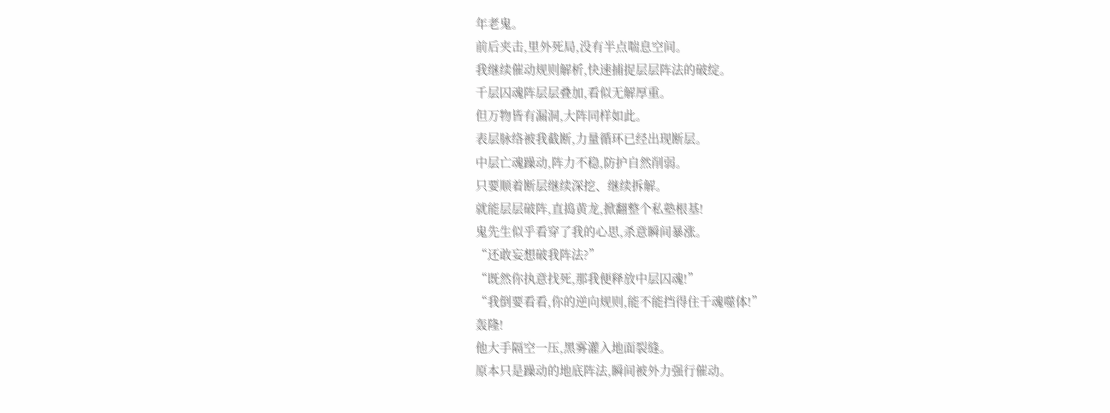年老鬼。
前后夹击,里外死局,没有半点喘息空间。
我继续催动规则解析,快速捕捉层层阵法的破绽。
千层囚魂阵层层叠加,看似无解厚重。
但万物皆有漏洞,大阵同样如此。
表层脉络被我截断,力量循环已经出现断层。
中层亡魂躁动,阵力不稳,防护自然削弱。
只要顺着断层继续深挖、继续拆解。
就能层层破阵,直捣黄龙,掀翻整个私塾根基!
鬼先生似乎看穿了我的心思,杀意瞬间暴涨。
“还敢妄想破我阵法?”
“既然你执意找死,那我便释放中层囚魂!”
“我倒要看看,你的逆向规则,能不能挡得住千魂噬体!”
轰隆!
他大手隔空一压,黑雾灌入地面裂缝。
原本只是躁动的地底阵法,瞬间被外力强行催动。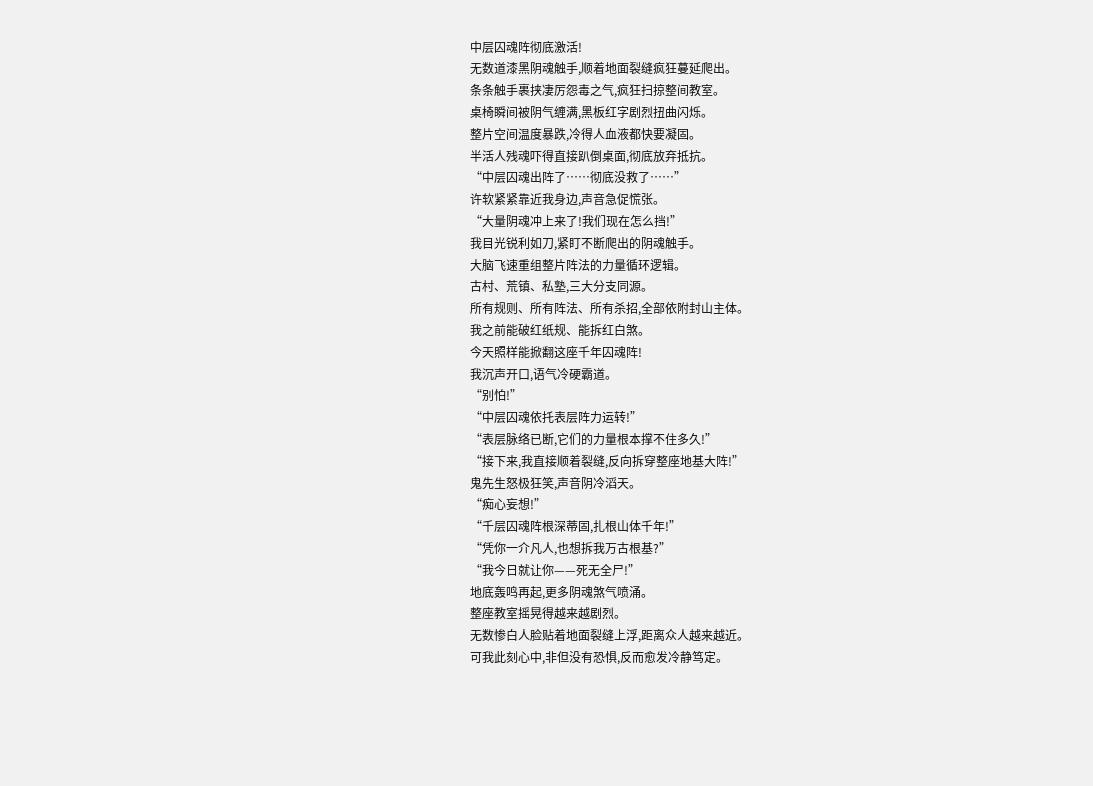中层囚魂阵彻底激活!
无数道漆黑阴魂触手,顺着地面裂缝疯狂蔓延爬出。
条条触手裹挟凄厉怨毒之气,疯狂扫掠整间教室。
桌椅瞬间被阴气缠满,黑板红字剧烈扭曲闪烁。
整片空间温度暴跌,冷得人血液都快要凝固。
半活人残魂吓得直接趴倒桌面,彻底放弃抵抗。
“中层囚魂出阵了……彻底没救了……”
许软紧紧靠近我身边,声音急促慌张。
“大量阴魂冲上来了!我们现在怎么挡!”
我目光锐利如刀,紧盯不断爬出的阴魂触手。
大脑飞速重组整片阵法的力量循环逻辑。
古村、荒镇、私塾,三大分支同源。
所有规则、所有阵法、所有杀招,全部依附封山主体。
我之前能破红纸规、能拆红白煞。
今天照样能掀翻这座千年囚魂阵!
我沉声开口,语气冷硬霸道。
“别怕!”
“中层囚魂依托表层阵力运转!”
“表层脉络已断,它们的力量根本撑不住多久!”
“接下来,我直接顺着裂缝,反向拆穿整座地基大阵!”
鬼先生怒极狂笑,声音阴冷滔天。
“痴心妄想!”
“千层囚魂阵根深蒂固,扎根山体千年!”
“凭你一介凡人,也想拆我万古根基?”
“我今日就让你——死无全尸!”
地底轰鸣再起,更多阴魂煞气喷涌。
整座教室摇晃得越来越剧烈。
无数惨白人脸贴着地面裂缝上浮,距离众人越来越近。
可我此刻心中,非但没有恐惧,反而愈发冷静笃定。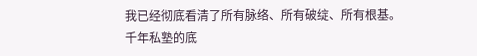我已经彻底看清了所有脉络、所有破绽、所有根基。
千年私塾的底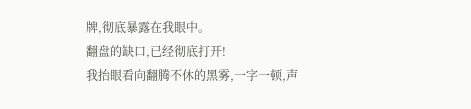牌,彻底暴露在我眼中。
翻盘的缺口,已经彻底打开!
我抬眼看向翻腾不休的黑雾,一字一顿,声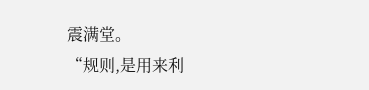震满堂。
“规则,是用来利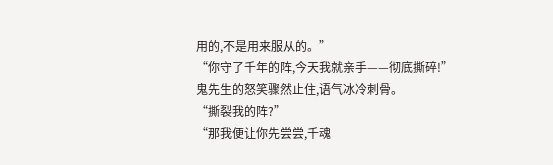用的,不是用来服从的。”
“你守了千年的阵,今天我就亲手——彻底撕碎!”
鬼先生的怒笑骤然止住,语气冰冷刺骨。
“撕裂我的阵?”
“那我便让你先尝尝,千魂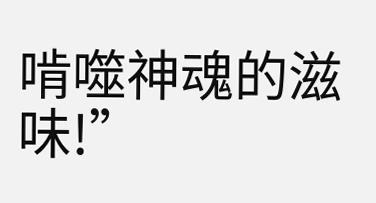啃噬神魂的滋味!”